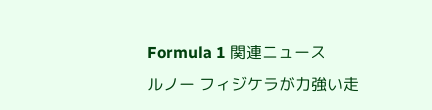Formula 1 関連ニュース
ルノー フィジケラが力強い走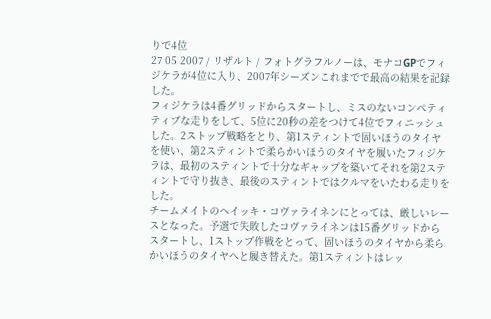りで4位
27 05 2007 / リザルト / フォトグラフルノーは、モナコGPでフィジケラが4位に入り、2007年シーズンこれまでで最高の結果を記録した。
フィジケラは4番グリッドからスタートし、ミスのないコンペティティブな走りをして、5位に20秒の差をつけて4位でフィニッシュした。2ストップ戦略をとり、第1スティントで固いほうのタイヤを使い、第2スティントで柔らかいほうのタイヤを履いたフィジケラは、最初のスティントで十分なギャップを築いてそれを第2スティントで守り抜き、最後のスティントではクルマをいたわる走りをした。
チームメイトのヘイッキ・コヴァライネンにとっては、厳しいレースとなった。予選で失敗したコヴァライネンは15番グリッドからスタートし、1ストップ作戦をとって、固いほうのタイヤから柔らかいほうのタイヤへと履き替えた。第1スティントはレッ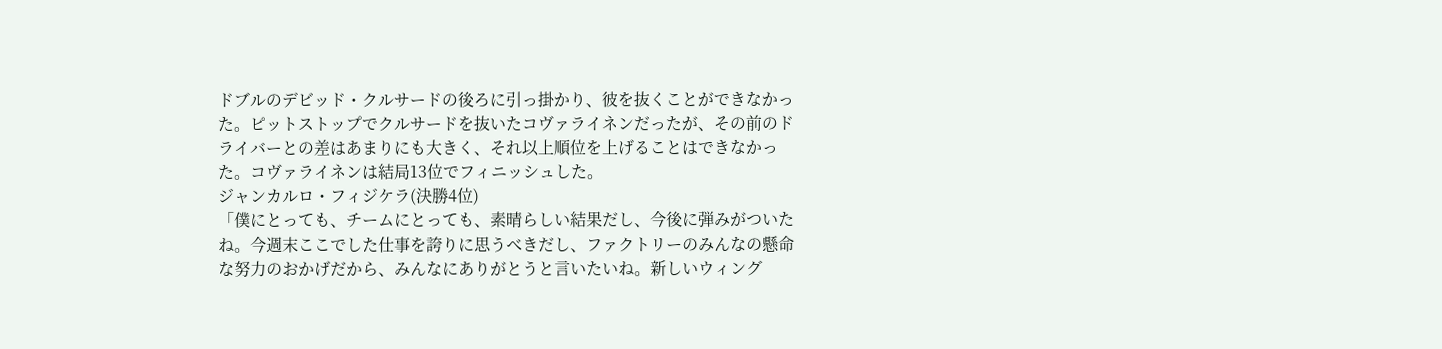ドブルのデビッド・クルサードの後ろに引っ掛かり、彼を抜くことができなかった。ピットストップでクルサードを抜いたコヴァライネンだったが、その前のドライバーとの差はあまりにも大きく、それ以上順位を上げることはできなかった。コヴァライネンは結局13位でフィニッシュした。
ジャンカルロ・フィジケラ(決勝4位)
「僕にとっても、チームにとっても、素晴らしい結果だし、今後に弾みがついたね。今週末ここでした仕事を誇りに思うべきだし、ファクトリーのみんなの懸命な努力のおかげだから、みんなにありがとうと言いたいね。新しいウィング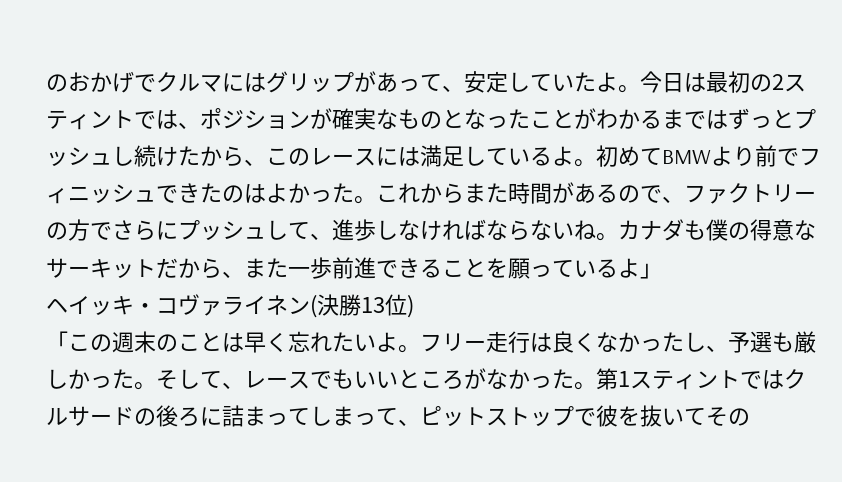のおかげでクルマにはグリップがあって、安定していたよ。今日は最初の2スティントでは、ポジションが確実なものとなったことがわかるまではずっとプッシュし続けたから、このレースには満足しているよ。初めてBMWより前でフィニッシュできたのはよかった。これからまた時間があるので、ファクトリーの方でさらにプッシュして、進歩しなければならないね。カナダも僕の得意なサーキットだから、また一歩前進できることを願っているよ」
ヘイッキ・コヴァライネン(決勝13位)
「この週末のことは早く忘れたいよ。フリー走行は良くなかったし、予選も厳しかった。そして、レースでもいいところがなかった。第1スティントではクルサードの後ろに詰まってしまって、ピットストップで彼を抜いてその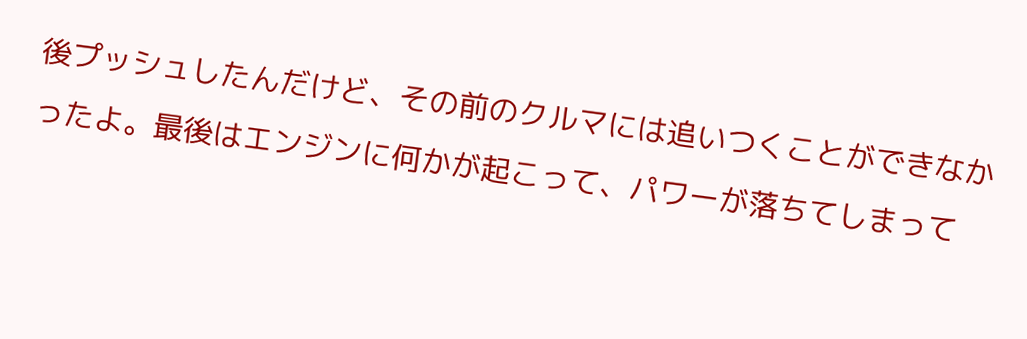後プッシュしたんだけど、その前のクルマには追いつくことができなかったよ。最後はエンジンに何かが起こって、パワーが落ちてしまって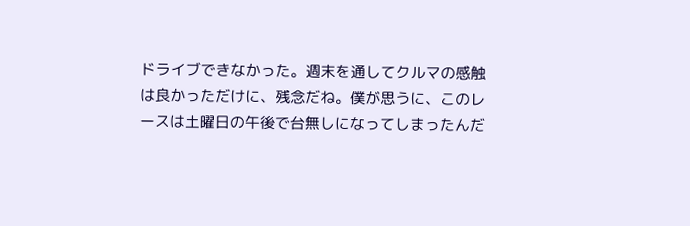ドライブできなかった。週末を通してクルマの感触は良かっただけに、残念だね。僕が思うに、このレースは土曜日の午後で台無しになってしまったんだ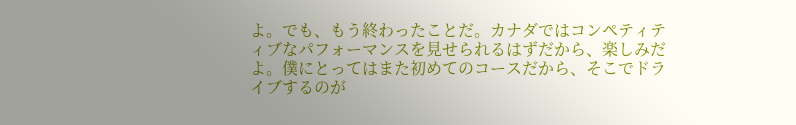よ。でも、もう終わったことだ。カナダではコンペティティブなパフォーマンスを見せられるはずだから、楽しみだよ。僕にとってはまた初めてのコースだから、そこでドライブするのが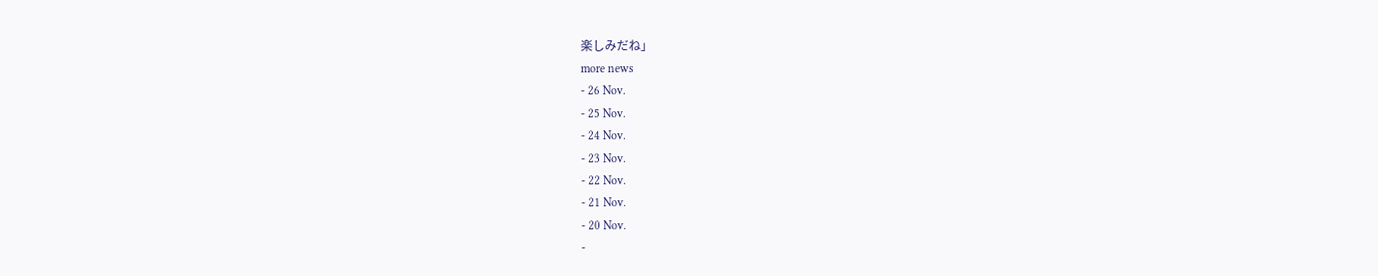楽しみだね」
more news
- 26 Nov.
- 25 Nov.
- 24 Nov.
- 23 Nov.
- 22 Nov.
- 21 Nov.
- 20 Nov.
-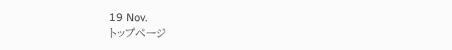19 Nov.
トップページ